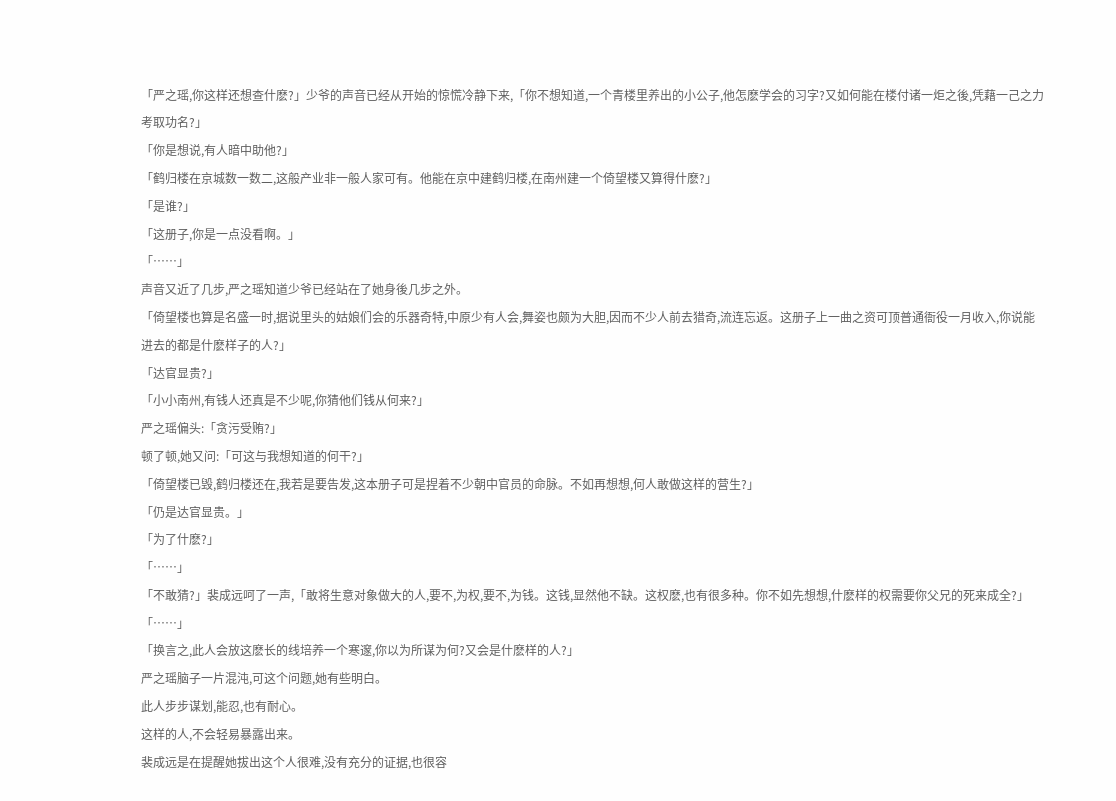「严之瑶,你这样还想查什麽?」少爷的声音已经从开始的惊慌冷静下来,「你不想知道,一个青楼里养出的小公子,他怎麽学会的习字?又如何能在楼付诸一炬之後,凭藉一己之力考取功名?」
「你是想说,有人暗中助他?」
「鹤归楼在京城数一数二,这般产业非一般人家可有。他能在京中建鹤归楼,在南州建一个倚望楼又算得什麽?」
「是谁?」
「这册子,你是一点没看啊。」
「……」
声音又近了几步,严之瑶知道少爷已经站在了她身後几步之外。
「倚望楼也算是名盛一时,据说里头的姑娘们会的乐器奇特,中原少有人会,舞姿也颇为大胆,因而不少人前去猎奇,流连忘返。这册子上一曲之资可顶普通衙役一月收入,你说能进去的都是什麽样子的人?」
「达官显贵?」
「小小南州,有钱人还真是不少呢,你猜他们钱从何来?」
严之瑶偏头:「贪污受贿?」
顿了顿,她又问:「可这与我想知道的何干?」
「倚望楼已毁,鹤归楼还在,我若是要告发,这本册子可是捏着不少朝中官员的命脉。不如再想想,何人敢做这样的营生?」
「仍是达官显贵。」
「为了什麽?」
「……」
「不敢猜?」裴成远呵了一声,「敢将生意对象做大的人,要不,为权,要不,为钱。这钱,显然他不缺。这权麽,也有很多种。你不如先想想,什麽样的权需要你父兄的死来成全?」
「……」
「换言之,此人会放这麽长的线培养一个寒邃,你以为所谋为何?又会是什麽样的人?」
严之瑶脑子一片混沌,可这个问题,她有些明白。
此人步步谋划,能忍,也有耐心。
这样的人,不会轻易暴露出来。
裴成远是在提醒她拔出这个人很难,没有充分的证据,也很容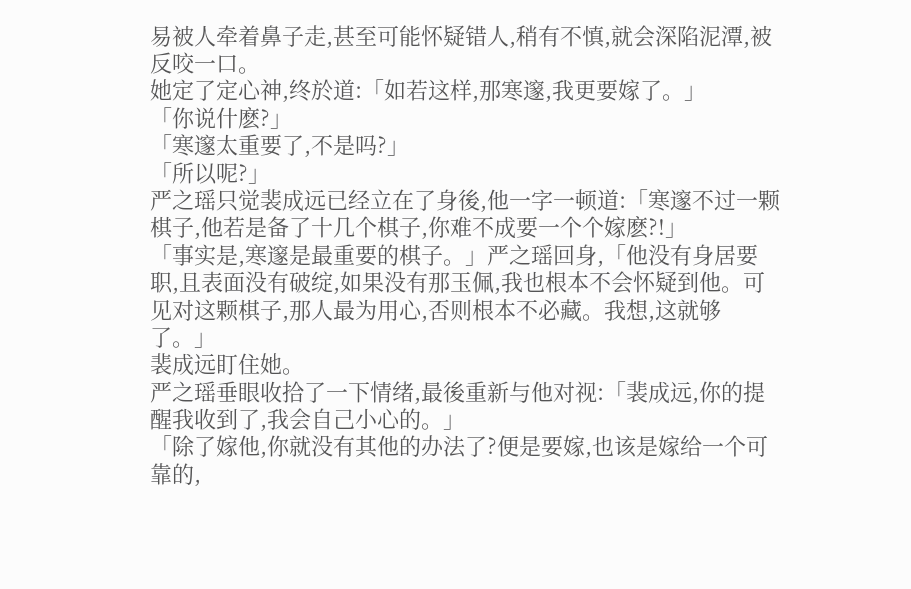易被人牵着鼻子走,甚至可能怀疑错人,稍有不慎,就会深陷泥潭,被反咬一口。
她定了定心神,终於道:「如若这样,那寒邃,我更要嫁了。」
「你说什麽?」
「寒邃太重要了,不是吗?」
「所以呢?」
严之瑶只觉裴成远已经立在了身後,他一字一顿道:「寒邃不过一颗棋子,他若是备了十几个棋子,你难不成要一个个嫁麽?!」
「事实是,寒邃是最重要的棋子。」严之瑶回身,「他没有身居要职,且表面没有破绽,如果没有那玉佩,我也根本不会怀疑到他。可见对这颗棋子,那人最为用心,否则根本不必藏。我想,这就够了。」
裴成远盯住她。
严之瑶垂眼收拾了一下情绪,最後重新与他对视:「裴成远,你的提醒我收到了,我会自己小心的。」
「除了嫁他,你就没有其他的办法了?便是要嫁,也该是嫁给一个可靠的,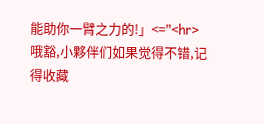能助你一臂之力的!」<="<hr>
哦豁,小夥伴们如果觉得不错,记得收藏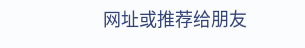网址或推荐给朋友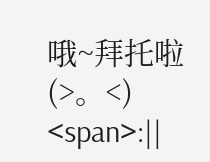哦~拜托啦(>。<)
<span>:||